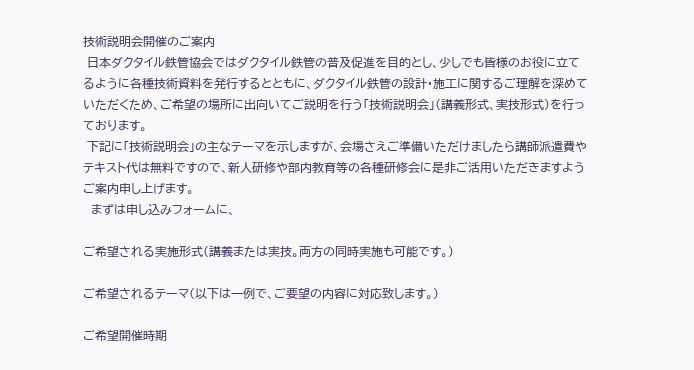技術説明会開催のご案内
 日本ダクタイル鉄管協会ではダクタイル鉄管の普及促進を目的とし、少しでも皆様のお役に立てるように各種技術資料を発行するとともに、ダクタイル鉄管の設計・施工に関するご理解を深めていただくため、ご希望の場所に出向いてご説明を行う「技術説明会」(講義形式、実技形式)を行っております。
 下記に「技術説明会」の主なテーマを示しますが、会場さえご準備いただけましたら講師派遣費やテキスト代は無料ですので、新人研修や部内教育等の各種研修会に是非ご活用いただきますようご案内申し上げます。
  まずは申し込みフォームに、

ご希望される実施形式(講義または実技。両方の同時実施も可能です。)

ご希望されるテーマ(以下は一例で、ご要望の内容に対応致します。)

ご希望開催時期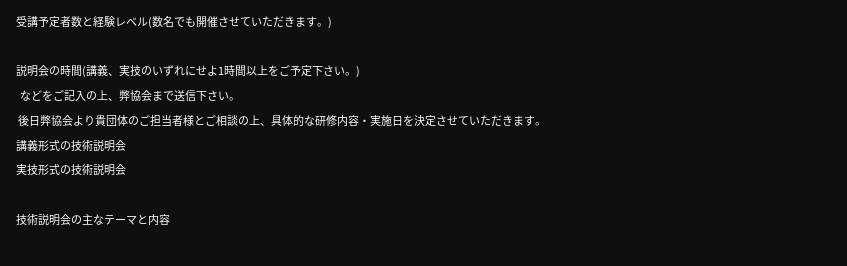受講予定者数と経験レベル(数名でも開催させていただきます。)

説明会の時間(講義、実技のいずれにせよ1時間以上をご予定下さい。)
  などをご記入の上、弊協会まで送信下さい。
 後日弊協会より貴団体のご担当者様とご相談の上、具体的な研修内容・実施日を決定させていただきます。
講義形式の技術説明会
実技形式の技術説明会

技術説明会の主なテーマと内容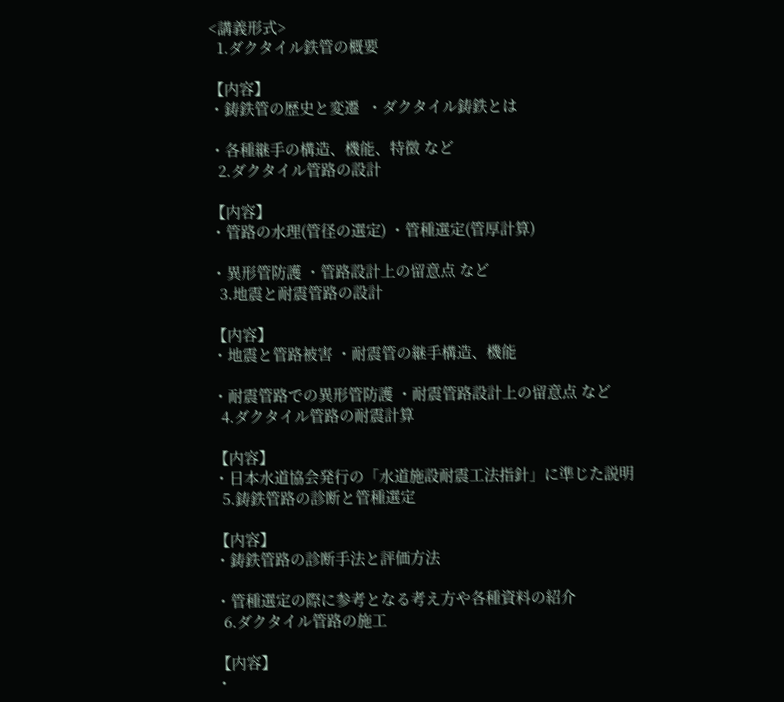<講義形式>
  1.ダクタイル鉄管の概要

【内容】
・鋳鉄管の歴史と変遷  ・ダクタイル鋳鉄とは

・各種継手の構造、機能、特徴 など
  2.ダクタイル管路の設計

【内容】
・管路の水理(管径の選定) ・管種選定(管厚計算)

・異形管防護 ・管路設計上の留意点 など
  3.地震と耐震管路の設計

【内容】
・地震と管路被害 ・耐震管の継手構造、機能

・耐震管路での異形管防護 ・耐震管路設計上の留意点 など
  4.ダクタイル管路の耐震計算

【内容】
・日本水道協会発行の「水道施設耐震工法指針」に準じた説明
  5.鋳鉄管路の診断と管種選定

【内容】
・鋳鉄管路の診断手法と評価方法

・管種選定の際に参考となる考え方や各種資料の紹介
  6.ダクタイル管路の施工

【内容】
・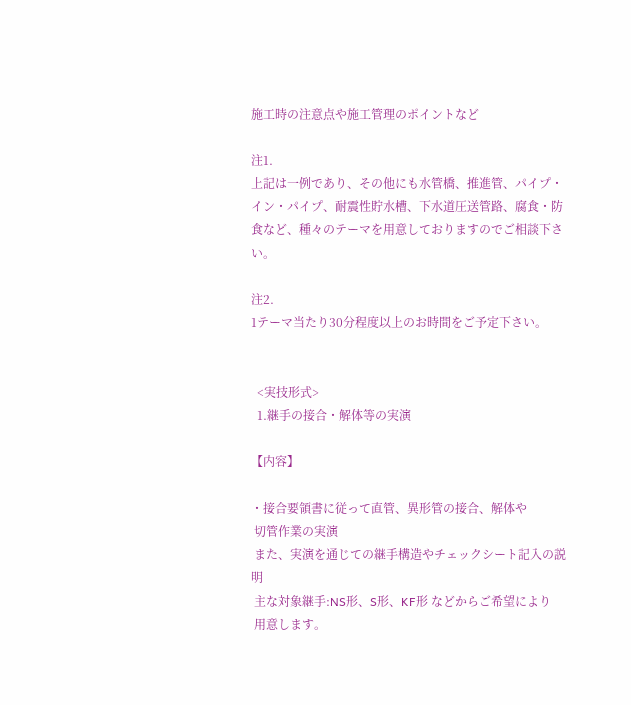施工時の注意点や施工管理のポイントなど

注1.
上記は一例であり、その他にも水管橋、推進管、パイプ・イン・パイプ、耐震性貯水槽、下水道圧送管路、腐食・防食など、種々のテーマを用意しておりますのでご相談下さい。

注2.
1テーマ当たり30分程度以上のお時間をご予定下さい。


  <実技形式>
  1.継手の接合・解体等の実演

【内容】

・接合要領書に従って直管、異形管の接合、解体や
 切管作業の実演
 また、実演を通じての継手構造やチェックシート記入の説明
 主な対象継手:NS形、S形、KF形 などからご希望により
 用意します。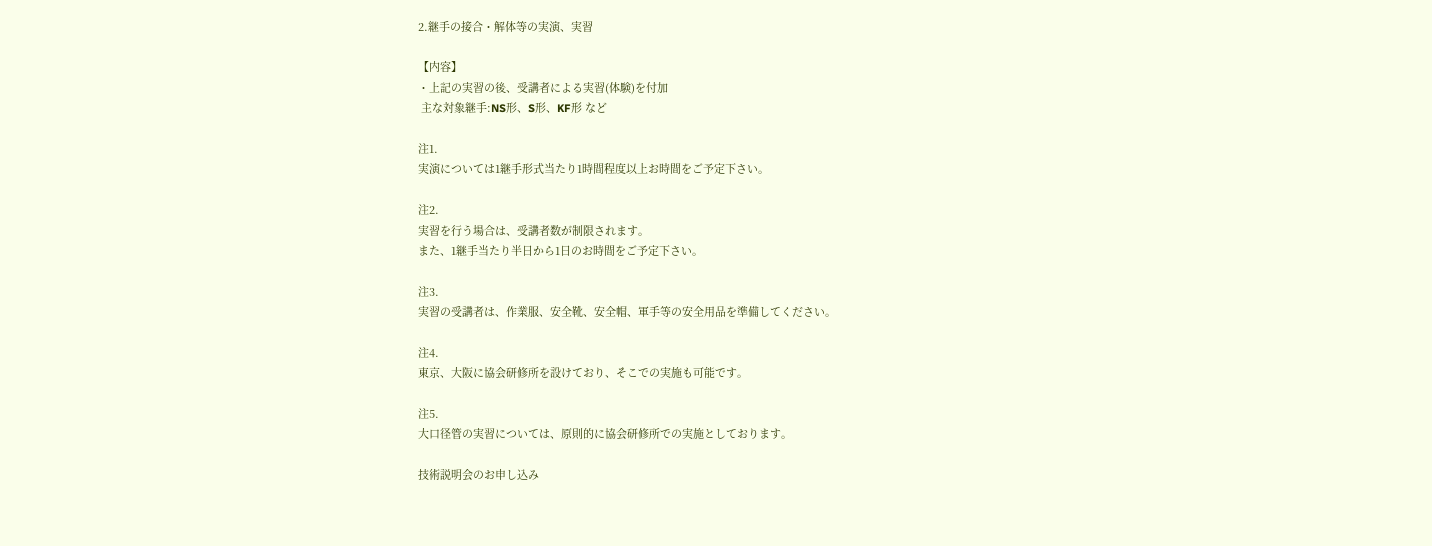2.継手の接合・解体等の実演、実習

【内容】
・上記の実習の後、受講者による実習(体験)を付加
 主な対象継手:NS形、S形、KF形 など

注1.
実演については1継手形式当たり1時間程度以上お時間をご予定下さい。

注2.
実習を行う場合は、受講者数が制限されます。
また、1継手当たり半日から1日のお時間をご予定下さい。

注3.
実習の受講者は、作業服、安全靴、安全帽、軍手等の安全用品を準備してください。

注4.
東京、大阪に協会研修所を設けており、そこでの実施も可能です。

注5.
大口径管の実習については、原則的に協会研修所での実施としております。

技術説明会のお申し込み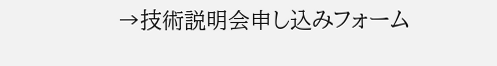→技術説明会申し込みフォーム